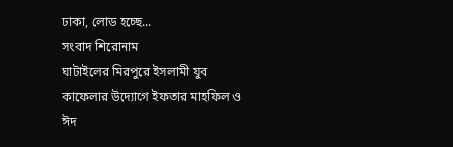ঢাকা, লোড হচ্ছে...
সংবাদ শিরোনাম
ঘাটাইলের মিরপুরে ইসলামী যুব কাফেলার উদ্যোগে ইফতার মাহফিল ও ঈদ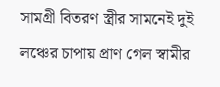সামগ্রী বিতরণ স্ত্রীর সামনেই দুই লঞ্চের চাপায় প্রাণ গেল স্বামীর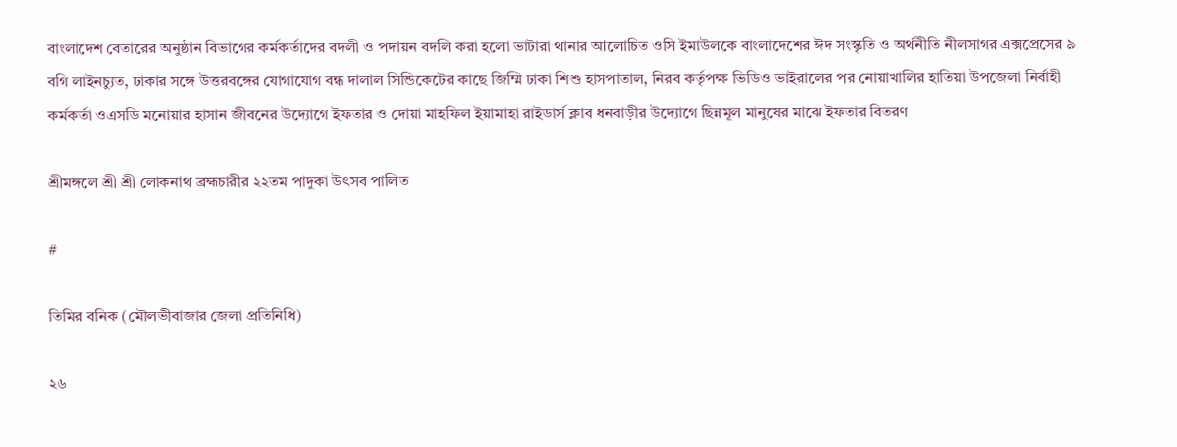বাংলাদেশ বেতারের অনুষ্ঠান বিভাগের কর্মকর্তাদের বদলী ও পদায়ন বদলি করা হলো ভাটারা থানার আলোচিত ওসি ইমাউলকে বাংলাদেশের ঈদ সংস্কৃতি ও অর্থনীতি নীলসাগর এক্সপ্রেসের ৯ বগি লাইনচ্যুত, ঢাকার সঙ্গে উত্তরবঙ্গের যোগাযোগ বন্ধ দালাল সিন্ডিকেটের কাছে জিম্মি ঢাকা শিশু হাসপাতাল, নিরব কর্তৃপক্ষ ভিডিও ভাইরালের পর নোয়াখালির হাতিয়া উপজেলা নির্বাহী কর্মকর্তা ওএসডি মনোয়ার হাসান জীবনের উদ্যোগে ইফতার ও দোয়া মাহফিল ইয়ামাহা রাইডার্স ক্লাব ধনবাড়ীর উদ্যোগে ছিন্নমূল মানুষের মাঝে ইফতার বিতরণ

শ্রীমঙ্গলে শ্রী শ্রী লোকনাথ ব্রহ্মচারীর ২২তম পাদুকা উৎসব পালিত

#

তিমির বনিক (মৌলভীবাজার জেলা প্রতিনিধি)

২৬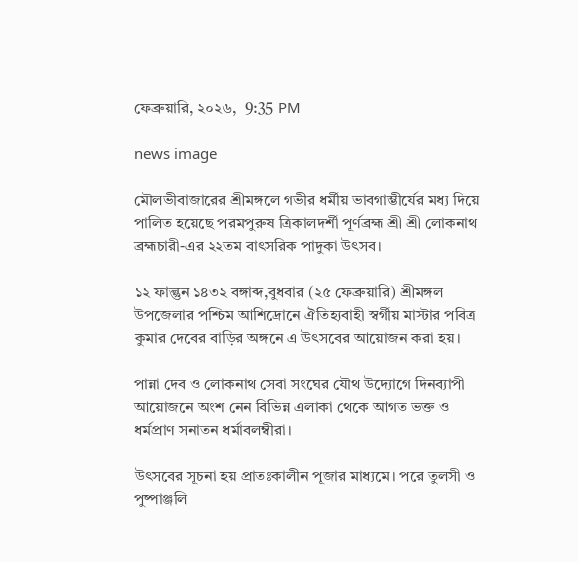ফেব্রুয়ারি, ২০২৬,  9:35 PM

news image

মৌলভীবাজারের শ্রীমঙ্গলে গভীর ধর্মীয় ভাবগাম্ভীর্যের মধ্য দিয়ে পালিত হয়েছে পরমপুরুষ ত্রিকালদর্শী পূর্ণব্রহ্ম শ্রী শ্রী লোকনাথ ব্রহ্মচারী-এর ২২তম বাৎসরিক পাদুকা উৎসব।

১২ ফাল্গুন ১৪৩২ বঙ্গাব্দ,বুধবার (২৫ ফেব্রুয়ারি) শ্রীমঙ্গল উপজেলার পশ্চিম আশিদ্রোনে ঐতিহ্যবাহী স্বর্গীয় মাস্টার পবিত্র কুমার দেবের বাড়ির অঙ্গনে এ উৎসবের আয়োজন করা হয়।

পান্না দেব ও লোকনাথ সেবা সংঘের যৌথ উদ্যোগে দিনব্যাপী আয়োজনে অংশ নেন বিভিন্ন এলাকা থেকে আগত ভক্ত ও ধর্মপ্রাণ সনাতন ধর্মাবলম্বীরা।

উৎসবের সূচনা হয় প্রাতঃকালীন পূজার মাধ্যমে। পরে তুলসী ও পুষ্পাঞ্জলি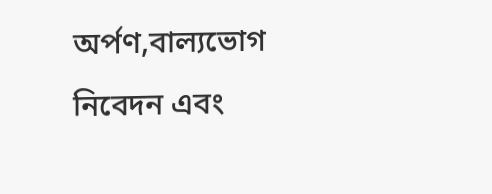অর্পণ,বাল্যভোগ নিবেদন এবং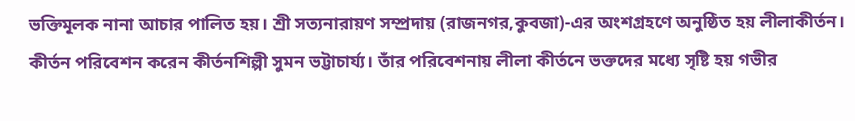ভক্তিমূলক নানা আচার পালিত হয়। শ্রী সত্যনারায়ণ সম্প্রদায় (রাজনগর,কুবজা)-এর অংশগ্রহণে অনুষ্ঠিত হয় লীলাকীর্তন। কীর্তন পরিবেশন করেন কীর্তনশিল্পী সুমন ভট্টাচার্য্য। তাঁর পরিবেশনায় লীলা কীর্তনে ভক্তদের মধ্যে সৃষ্টি হয় গভীর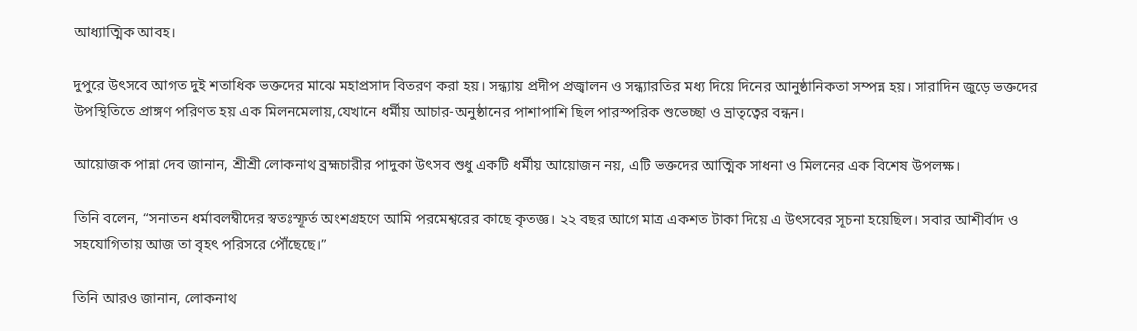আধ্যাত্মিক আবহ।

দুপুরে উৎসবে আগত দুই শতাধিক ভক্তদের মাঝে মহাপ্রসাদ বিতরণ করা হয়। সন্ধ্যায় প্রদীপ প্রজ্বালন ও সন্ধ্যারতির মধ্য দিয়ে দিনের আনুষ্ঠানিকতা সম্পন্ন হয়। সারাদিন জুড়ে ভক্তদের উপস্থিতিতে প্রাঙ্গণ পরিণত হয় এক মিলনমেলায়,যেখানে ধর্মীয় আচার-অনুষ্ঠানের পাশাপাশি ছিল পারস্পরিক শুভেচ্ছা ও ভ্রাতৃত্বের বন্ধন।

আয়োজক পান্না দেব জানান, শ্রীশ্রী লোকনাথ ব্রহ্মচারীর পাদুকা উৎসব শুধু একটি ধর্মীয় আয়োজন নয়, এটি ভক্তদের আত্মিক সাধনা ও মিলনের এক বিশেষ উপলক্ষ।

তিনি বলেন, “সনাতন ধর্মাবলম্বীদের স্বতঃস্ফূর্ত অংশগ্রহণে আমি পরমেশ্বরের কাছে কৃতজ্ঞ। ২২ বছর আগে মাত্র একশত টাকা দিয়ে এ উৎসবের সূচনা হয়েছিল। সবার আশীর্বাদ ও সহযোগিতায় আজ তা বৃহৎ পরিসরে পৌঁছেছে।”

তিনি আরও জানান, লোকনাথ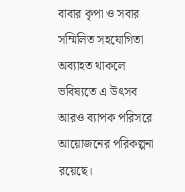বাবার কৃপা ও সবার সম্মিলিত সহযোগিতা অব্যাহত থাকলে ভবিষ্যতে এ উৎসব আরও ব্যাপক পরিসরে আয়োজনের পরিকল্পনা রয়েছে।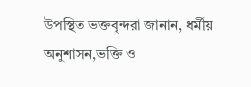উপস্থিত ভক্তবৃন্দরা জানান, ধর্মীয় অনুশাসন,ভক্তি ও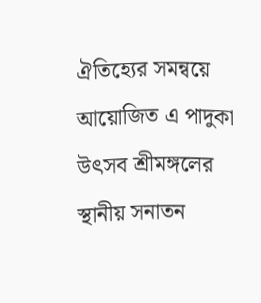ঐতিহ্যের সমন্বয়ে আয়োজিত এ পাদুকা উৎসব শ্রীমঙ্গলের স্থানীয় সনাতন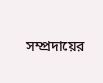সম্প্রদায়ের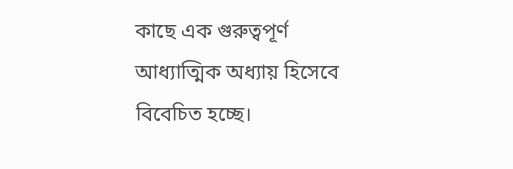কাছে এক গুরুত্বপূর্ণ আধ্যাত্মিক অধ্যায় হিসেবে বিবেচিত হচ্ছে।